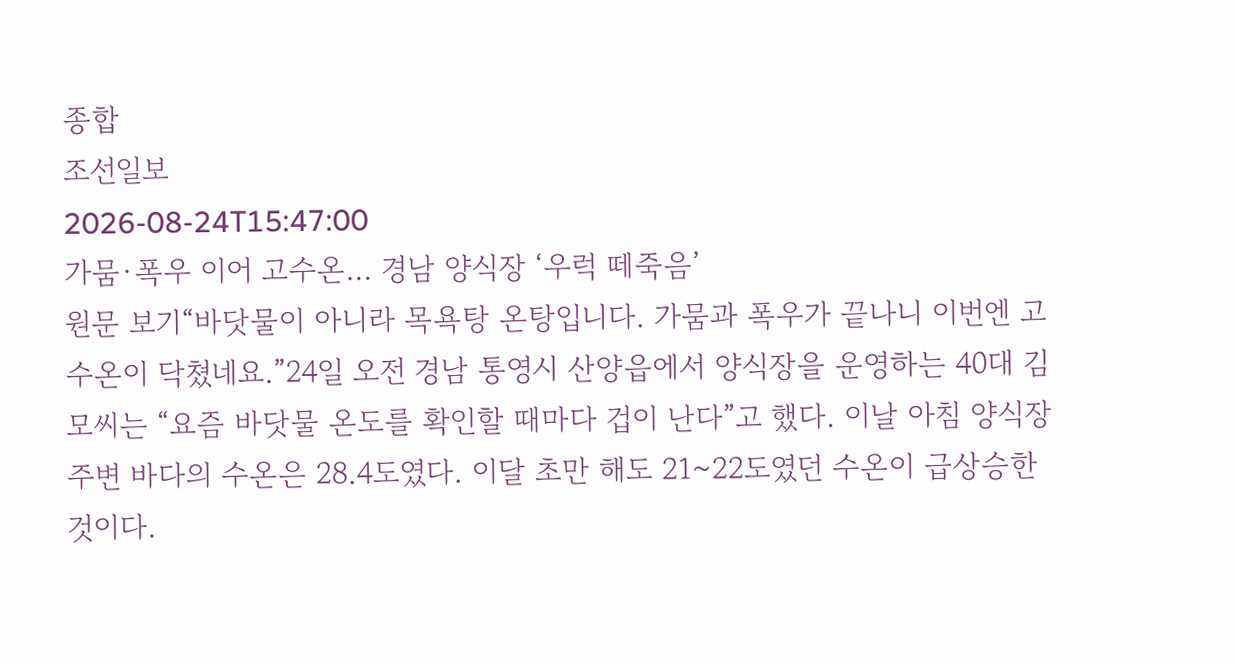종합
조선일보
2026-08-24T15:47:00
가뭄·폭우 이어 고수온… 경남 양식장 ‘우럭 떼죽음’
원문 보기“바닷물이 아니라 목욕탕 온탕입니다. 가뭄과 폭우가 끝나니 이번엔 고수온이 닥쳤네요.”24일 오전 경남 통영시 산양읍에서 양식장을 운영하는 40대 김모씨는 “요즘 바닷물 온도를 확인할 때마다 겁이 난다”고 했다. 이날 아침 양식장 주변 바다의 수온은 28.4도였다. 이달 초만 해도 21~22도였던 수온이 급상승한 것이다.